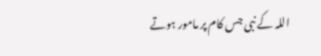اللہ کے نبی جس کام پر مامور ہوتے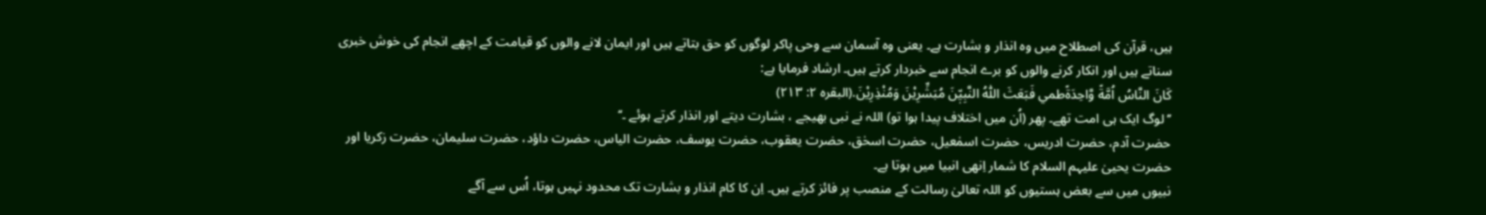ہیں، قرآن کی اصطلاح میں وہ انذار و بشارت ہے۔ یعنی وہ آسمان سے وحی پاکر لوگوں کو حق بتاتے ہیں اور ایمان لانے والوں کو قیامت کے اچھے انجام کی خوش خبری سناتے ہیں اور انکار کرنے والوں کو برے انجام سے خبردار کرتے ہیں۔ ارشاد فرمایا ہے:
كَانَ النَّاسُ اُمَّةً وَّاحِدَةًطمي فَبَعَثَ اللّٰهُ النَّبِيّٖنَ مُبَشِّرِيْنَ وَمُنْذِرِيْنَ.(البقرہ ۲: ۲۱۳)
’’لوگ ایک ہی امت تھے۔ پھر (اُن میں اختلاف پیدا ہوا تو) اللہ نے نبی بھیجے ، بشارت دیتے اور انذار کرتے ہوئے ۔‘‘
حضرت آدم، حضرت ادریس، حضرت اسمٰعیل، حضرت اسحٰق، حضرت یعقوب، حضرت یوسف، حضرت الیاس، حضرت داؤد، حضرت سلیمان، حضرت زکریا اور حضرت یحییٰ علیہم السلام کا شمار اِنھی انبیا میں ہوتا ہے۔
نبیوں میں سے بعض ہستیوں کو اللہ تعالیٰ رسالت کے منصب پر فائز کرتے ہیں۔ اِن کا کام انذار و بشارت تک محدود نہیں ہوتا، اُس سے آگے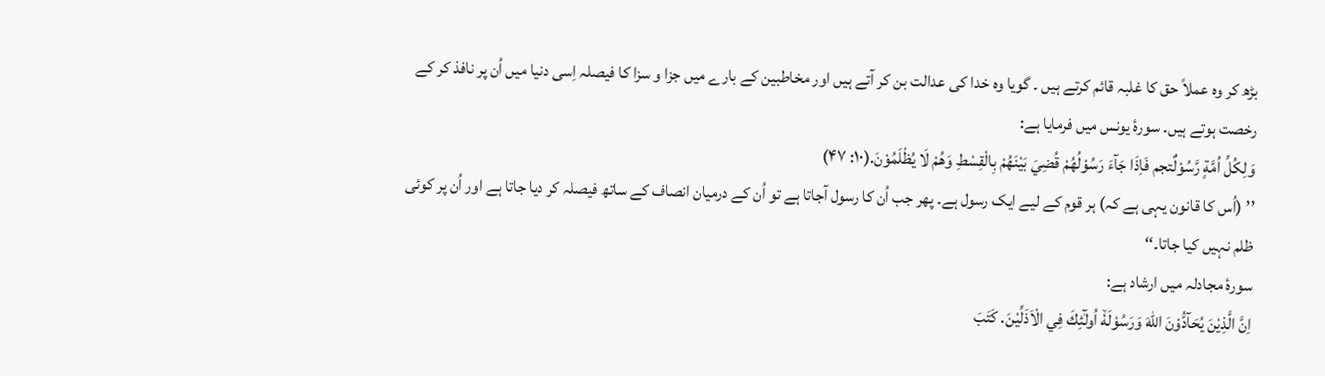بڑھ کر وہ عملاً حق کا غلبہ قائم کرتے ہیں ۔ گویا وہ خدا کی عدالت بن کر آتے ہیں اور مخاطبین کے بارے میں جزا و سزا کا فیصلہ اِسی دنیا میں اُن پر نافذ کر کے رخصت ہوتے ہیں۔ سورۂ یونس میں فرمایا ہے:
وَلِكُلِّ اُمَّةٍ رَّسُوْلٌتجم فَاِذَا جَآءَ رَسُوْلُهُمْ قُضِيَ بَيْنَهُمْ بِالْقِسْطِ وَهُمْ لَا يُظْلَمُوْنَ.(۱۰: ۴۷)
’’ (اُس کا قانون یہی ہے کہ) ہر قوم کے لیے ایک رسول ہے۔ پھر جب اُن کا رسول آجاتا ہے تو اُن کے درمیان انصاف کے ساتھ فیصلہ کر دیا جاتا ہے اور اُن پر کوئی ظلم نہیں کیا جاتا۔‘‘
سورۂ مجادلہ میں ارشاد ہے:
اِنَّ الَّذِيْنَ يُحَآدُّوْنَ اللّٰهَ وَرَسُوْلَهٗ٘ اُولٰٓئِكَ فِي الْاَذَلِّيْنَ. كَتَبَ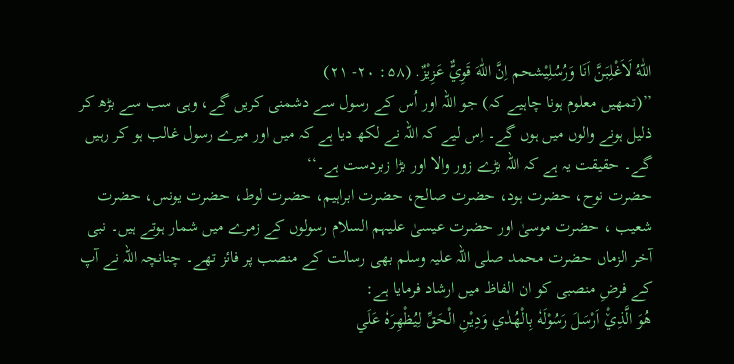اللّٰهُ لَاَغْلِبَنَّ اَنَا وَرُسُلِيْشحم اِنَّ اللّٰهَ قَوِيٌّ عَزِيْزٌ. (۵۸: ۲۰- ۲۱)
’’(تمھیں معلوم ہونا چاہیے کہ) جو اللہ اور اُس کے رسول سے دشمنی کریں گے، وہی سب سے بڑھ کر ذلیل ہونے والوں میں ہوں گے۔ اِس لیے کہ اللہ نے لکھ دیا ہے کہ میں اور میرے رسول غالب ہو کر رہیں گے۔ حقیقت یہ ہے کہ اللہ بڑے زور والا اور بڑا زبردست ہے۔‘‘
حضرت نوح، حضرت ہود، حضرت صالح، حضرت ابراہیم، حضرت لوط، حضرت یونس، حضرت شعیب ، حضرت موسیٰ اور حضرت عیسیٰ علیہم السلام رسولوں کے زمرے میں شمار ہوتے ہیں۔ نبی آخر الزماں حضرت محمد صلی اللہ علیہ وسلم بھی رسالت کے منصب پر فائز تھے۔ چنانچہ اللہ نے آپ کے فرضِ منصبی کو ان الفاظ میں ارشاد فرمایا ہے:
هُوَ الَّذِيْ٘ اَرْسَلَ رَسُوْلَهٗ بِالْهُدٰي وَدِيْنِ الْحَقِّ لِيُظْهِرَهٗ عَلَي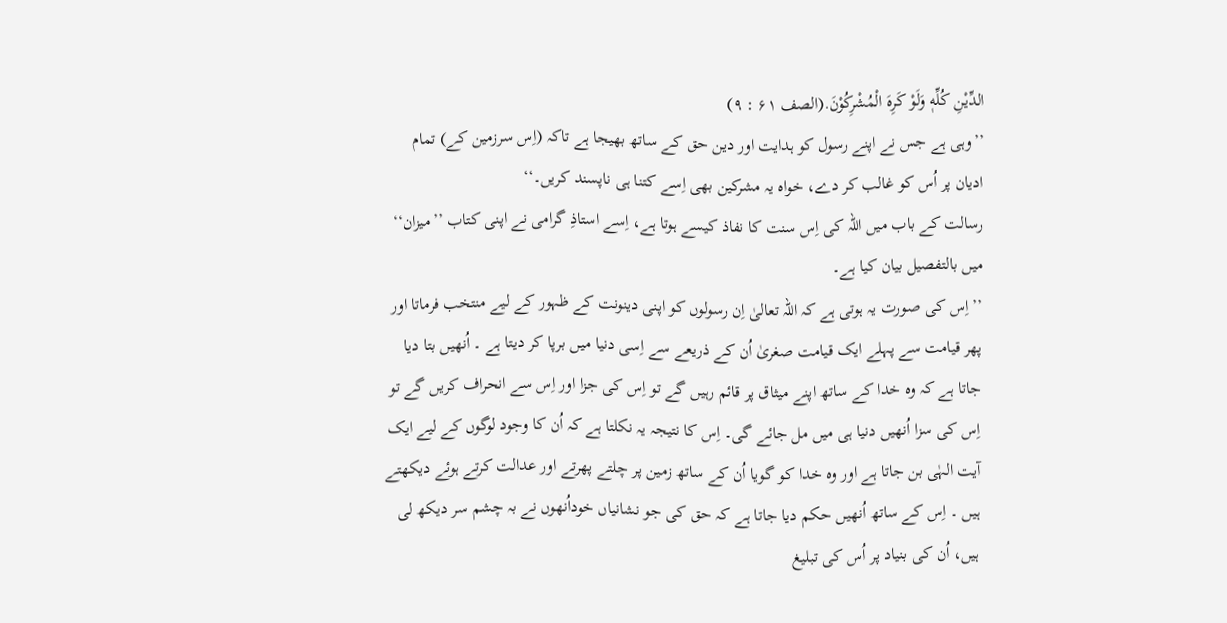الدِّيْنِ كُلِّهٖ وَلَوْ كَرِهَ الْمُشْرِكُوْنَ.(الصف ۶۱ : ۹)
’’وہی ہے جس نے اپنے رسول کو ہدایت اور دین حق کے ساتھ بھیجا ہے تاکہ (اِس سرزمین کے) تمام ادیان پر اُس کو غالب کر دے، خواہ یہ مشرکین بھی اِسے کتنا ہی ناپسند کریں۔‘‘
رسالت کے باب میں اللہ کی اِس سنت کا نفاذ کیسے ہوتا ہے، اِسے استاذِ گرامی نے اپنی کتاب ’’میزان‘‘ میں بالتفصیل بیان کیا ہے۔
’’اِس کی صورت یہ ہوتی ہے کہ اللہ تعالیٰ اِن رسولوں کو اپنی دینونت کے ظہور کے لیے منتخب فرماتا اور پھر قیامت سے پہلے ایک قیامت صغریٰ اُن کے ذریعے سے اِسی دنیا میں برپا کر دیتا ہے ۔ اُنھیں بتا دیا جاتا ہے کہ وہ خدا کے ساتھ اپنے میثاق پر قائم رہیں گے تو اِس کی جزا اور اِس سے انحراف کریں گے تو اِس کی سزا اُنھیں دنیا ہی میں مل جائے گی۔ اِس کا نتیجہ یہ نکلتا ہے کہ اُن کا وجود لوگوں کے لیے ایک آیت الہٰی بن جاتا ہے اور وہ خدا کو گویا اُن کے ساتھ زمین پر چلتے پھرتے اور عدالت کرتے ہوئے دیکھتے ہیں ۔ اِس کے ساتھ اُنھیں حکم دیا جاتا ہے کہ حق کی جو نشانیاں خوداُنھوں نے بہ چشم سر دیکھ لی ہیں، اُن کی بنیاد پر اُس کی تبلیغ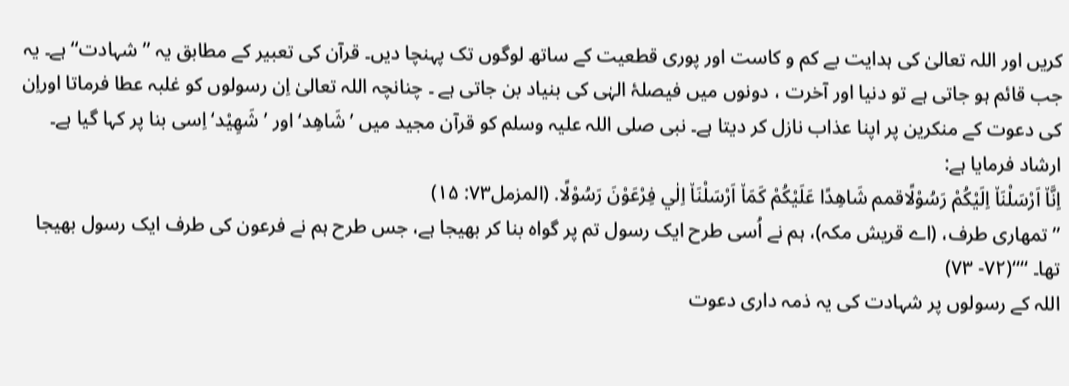کریں اور اللہ تعالیٰ کی ہدایت بے کم و کاست اور پوری قطعیت کے ساتھ لوگوں تک پہنچا دیں۔ قرآن کی تعبیر کے مطابق یہ ’’شہادت‘‘ ہے۔ یہ جب قائم ہو جاتی ہے تو دنیا اور آخرت ، دونوں میں فیصلۂ الہٰی کی بنیاد بن جاتی ہے ۔ چنانچہ اللہ تعالیٰ اِن رسولوں کو غلبہ عطا فرماتا اوراِن کی دعوت کے منکرین پر اپنا عذاب نازل کر دیتا ہے۔ نبی صلی اللہ علیہ وسلم کو قرآن مجید میں ’شَاهِد‘ اور ’شَهِيْد‘ اِسی بنا پر کہا گیا ہے۔ ارشاد فرمایا ہے:
اِنَّا٘ اَرْسَلْنَا٘ اِلَيْكُمْ رَسُوْلًاقمم شَاهِدًا عَلَيْكُمْ كَمَا٘ اَرْسَلْنَا٘ اِلٰي فِرْعَوْنَ رَسُوْلًا. (المزمل۷۳: ۱۵)
’’تمھاری طرف، (اے قریش مکہ)، ہم نے اُسی طرح ایک رسول تم پر گواہ بنا کر بھیجا ہے، جس طرح ہم نے فرعون کی طرف ایک رسول بھیجا تھا۔ ‘‘‘‘(۷۲- ۷۳)
اللہ کے رسولوں پر شہادت کی یہ ذمہ داری دعوت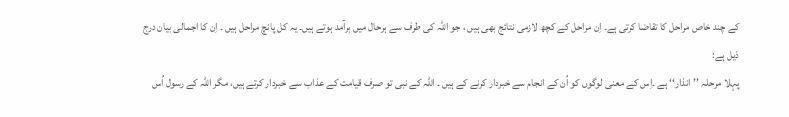کے چند خاص مراحل کا تقاضا کرتی ہے۔ اِن مراحل کے کچھ لازمی نتائج بھی ہیں ، جو اللہ کی طرف سے ہرحال میں برآمد ہوتے ہیں۔ یہ کل پانچ مراحل ہیں ۔ اِن کا اجمالی بیان درج ذیل ہے:
پہلا مرحلہ ’’انذار‘‘ ہے ۔اِس کے معنی لوگوں کو اُن کے انجام سے خبردار کرنے کے ہیں ۔ اللہ کے نبی تو صرف قیامت کے عذاب سے خبردار کرتے ہیں، مگر اللہ کے رسول اُس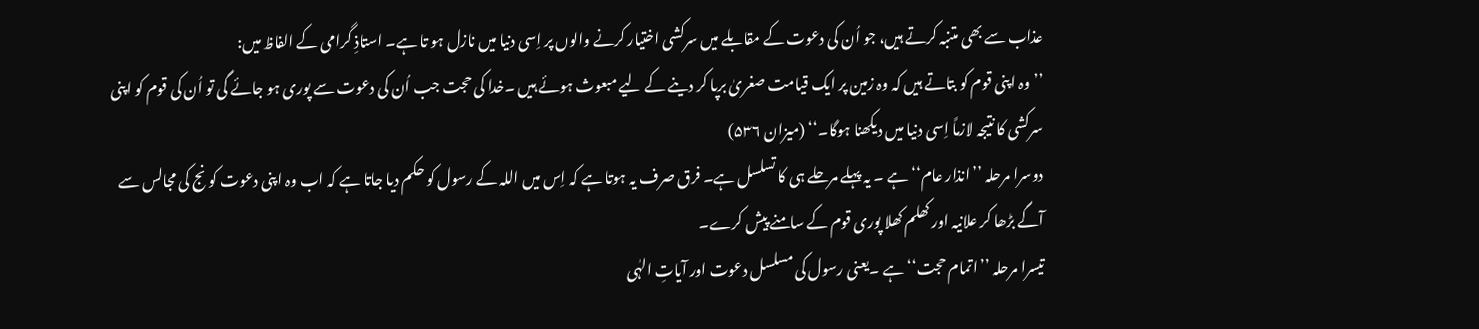عذاب سے بھی متنبہ کرتے ہیں، جو اُن کی دعوت کے مقابلے میں سرکشی اختیار کرنے والوں پر اِسی دنیا میں نازل ہو تا ہے۔ استاذِ گرامی کے الفاظ میں:
’’وہ اپنی قوم کو بتاتے ہیں کہ وہ زمین پر ایک قیامت صغریٰ برپا کر دینے کے لیے مبعوث ہوئے ہیں ۔خدا کی حجت جب اُن کی دعوت سے پوری ہو جائے گی تو اُن کی قوم کو اپنی سرکشی کا نتیجہ لازماً اِسی دنیا میں دیکھنا ہوگا۔‘‘ (میزان ۵۳۶)
دوسرا مرحلہ ’’انذار عام‘‘ ہے ۔ یہ پہلے مرحلے ہی کا تسلسل ہے۔ فرق صرف یہ ہوتا ہے کہ اِس میں اللہ کے رسول کو حکم دیا جاتا ہے کہ اب وہ اپنی دعوت کو نج کی مجالس سے آگے بڑھا کر علانیہ اور کھلم کھلا پوری قوم کے سامنے پیش کرے۔
تیسرا مرحلہ ’’اتمام حجت‘‘ ہے ۔یعنی رسول کی مسلسل دعوت اور آیاتِ الہٰی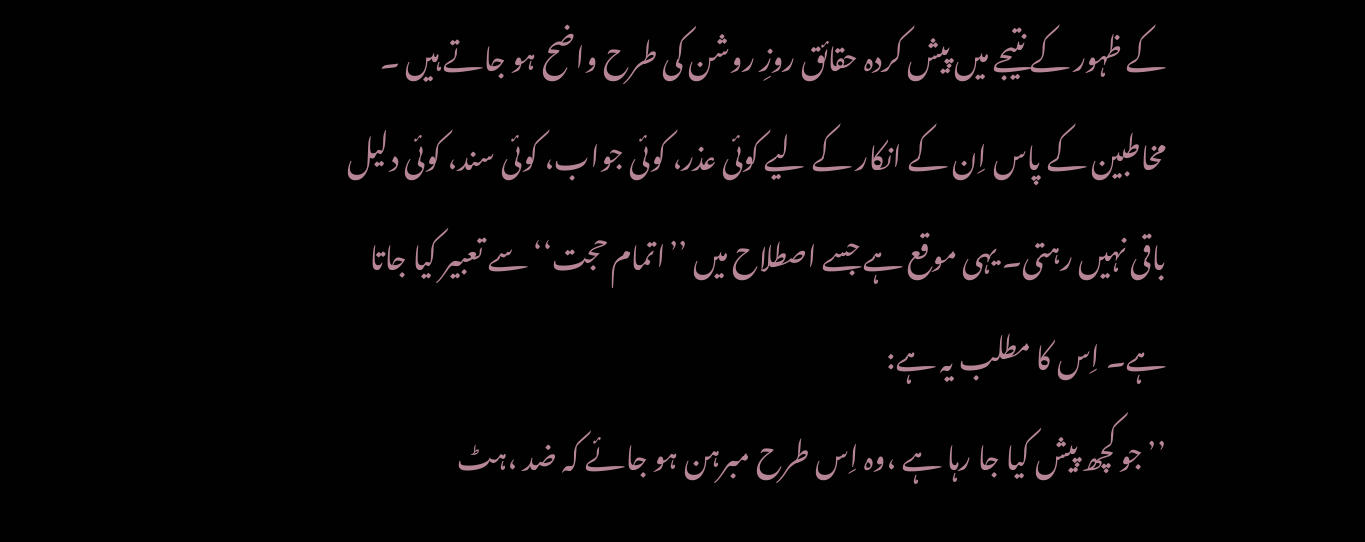کے ظہور کے نتیجے میں پیش کردہ حقائق روزِ روشن کی طرح واضح ہو جاتے ہیں ۔ مخاطبین کے پاس اِن کے انکار کے لیے کوئی عذر، کوئی جواب، کوئی سند، کوئی دلیل باقی نہیں رہتی۔ یہی موقع ہے جسے اصطلاح میں ’’اتمام حجت‘‘ سے تعبیر کیا جاتا ہے۔ اِس کا مطلب یہ ہے:
’’جو کچھ پیش کیا جا رہا ہے ،وہ اِس طرح مبرہن ہو جائے کہ ضد ،ہٹ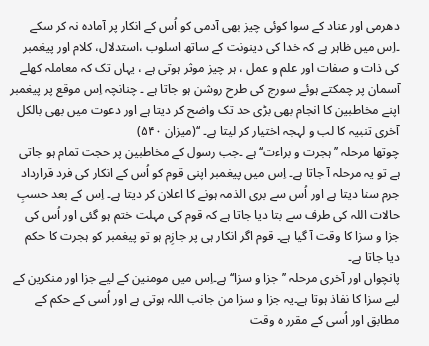دھرمی اور عناد کے سوا کوئی چیز بھی آدمی کو اُس کے انکار پر آمادہ نہ کر سکے ۔اِس میں ظاہر ہے کہ خدا کی دینونت کے ساتھ اسلوب ،استدلال، کلام اور پیغمبر کی ذات و صفات اور علم و عمل ، ہر چیز موثر ہوتی ہے ، یہاں تک کہ معاملہ کھلے آسمان پر چمکتے ہوئے سورج کی طرح روشن ہو جاتا ہے ۔ چنانچہ اِس موقع پر پیغمبر اپنے مخاطبین کا انجام بھی بڑی حد تک واضح کر دیتا ہے اور دعوت میں بھی بالکل آخری تنبیہ کا لب و لہجہ اختیار کر لیتا ہے۔ ‘‘(میزان ۵۴۰)
چوتھا مرحلہ ’’ہجرت و براءت‘‘ ہے ۔جب رسول کے مخاطبین پر حجت تمام ہو جاتی ہے تو یہ مرحلہ آ جاتا ہے۔ اِس میں پیغمبر اپنی قوم کو اُس کے انکار کی فرد قرارداد جرم سنا دیتا ہے اور اُس سے بری الذمہ ہونے کا اعلان کر دیتا ہے۔ اِس کے بعد حسبِ حالات اللہ کی طرف سے بتا دیا جاتا ہے کہ قوم کی مہلت ختم ہو گئی اور اُس کی جزا و سزا کا وقت آ گیا ہے۔ قوم اگر انکار ہی پر جازِم ہو تو پیغمبر کو ہجرت کا حکم دیا جاتا ہے۔
پانچواں اور آخری مرحلہ ’’جزا و سزا‘‘ ہے۔اِس میں مومنین کے لیے جزا اور منکرین کے لیے سزا کا نفاذ ہوتا ہے۔یہ جزا و سزا من جانب اللہ ہوتی ہے اور اُسی کے حکم کے مطابق اور اُسی کے مقرر ہ وقت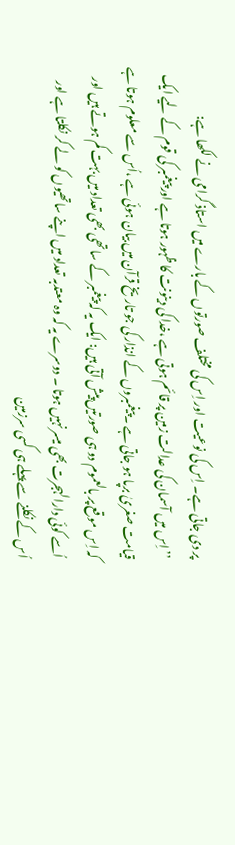پر دی جاتی ہے۔ اِس کی نوعیت اور اِس کی مختلف صورتوں کے بارے میں استاذ گرامی نے لکھا ہے:
’’اِس میں آسمان کی عدالت زمین پر قائم ہوتی ہے ،خدا کی دینونت کا ظہور ہوتا ہے اور پیغمبر کی قوم کے لیے ایک قیامت صغریٰ برپا ہو جاتی ہے ۔پیغمبروں کے انذار کی جو تاریخ قرآن میں بیان ہوئی ہے ،اُس سے معلوم ہوتا ہے کہ اِس موقع پر بالعموم دو ہی صورتیں پیش آتی ہیں: ایک یہ کہ پیغمبر کے ساتھی بھی تعداد میں بہت کم ہوتے ہیں اور اُسے کوئی دارالہجرت بھی میسر نہیں ہوتا ۔ دوسرے یہ کہ وہ معتدبہ تعداد میں اپنے ساتھیوں کو لے کر نکلتا ہے اور اُس کے نکلنے سے پہلے ہی کسی سرزمین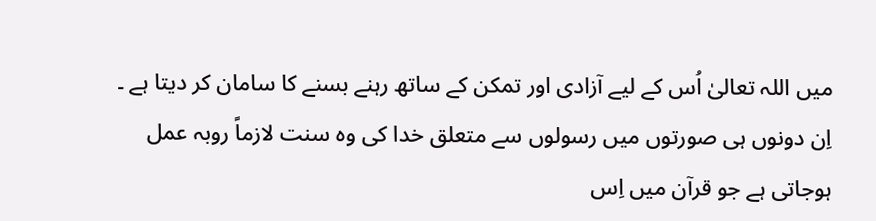میں اللہ تعالیٰ اُس کے لیے آزادی اور تمکن کے ساتھ رہنے بسنے کا سامان کر دیتا ہے ۔ اِن دونوں ہی صورتوں میں رسولوں سے متعلق خدا کی وہ سنت لازماً روبہ عمل ہوجاتی ہے جو قرآن میں اِس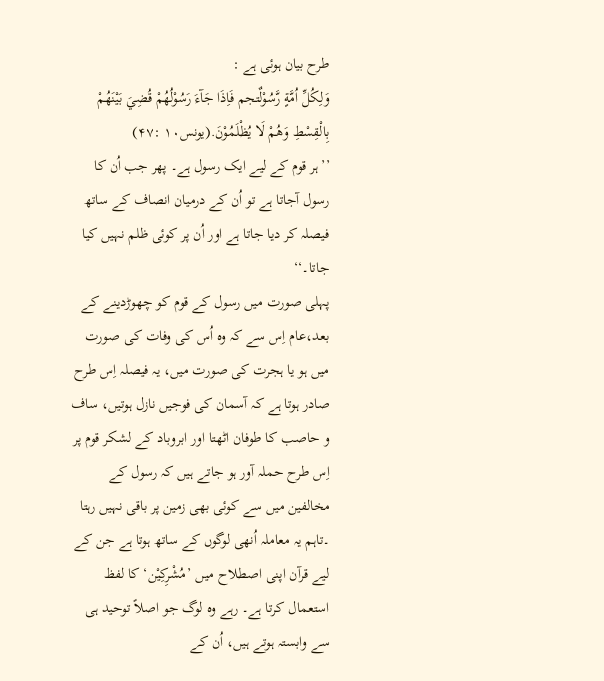طرح بیان ہوئی ہے :
وَلِكُلِّ اُمَّةٍ رَّسُوْلٌتجم فَاِذَا جَآءَ رَسُوْلُهُمْ قُضِيَ بَيْنَهُمْ بِالْقِسْطِ وَهُمْ لَا يُظْلَمُوْنَ.(یونس۱۰ :۴۷)
’’ہر قوم کے لیے ایک رسول ہے۔ پھر جب اُن کا رسول آجاتا ہے تو اُن کے درمیان انصاف کے ساتھ فیصلہ کر دیا جاتا ہے اور اُن پر کوئی ظلم نہیں کیا جاتا۔‘‘
پہلی صورت میں رسول کے قوم کو چھوڑدینے کے بعد،عام اِس سے کہ وہ اُس کی وفات کی صورت میں ہو یا ہجرت کی صورت میں، یہ فیصلہ اِس طرح صادر ہوتا ہے کہ آسمان کی فوجیں نازل ہوتیں، ساف و حاصب کا طوفان اٹھتا اور ابروباد کے لشکر قوم پر اِس طرح حملہ آور ہو جاتے ہیں کہ رسول کے مخالفین میں سے کوئی بھی زمین پر باقی نہیں رہتا ۔تاہم یہ معاملہ اُنھی لوگوں کے ساتھ ہوتا ہے جن کے لیے قرآن اپنی اصطلاح میں ’مُشْرِكِيْن‘ کا لفظ استعمال کرتا ہے۔ رہے وہ لوگ جو اصلاً توحید ہی سے وابستہ ہوتے ہیں، اُن کے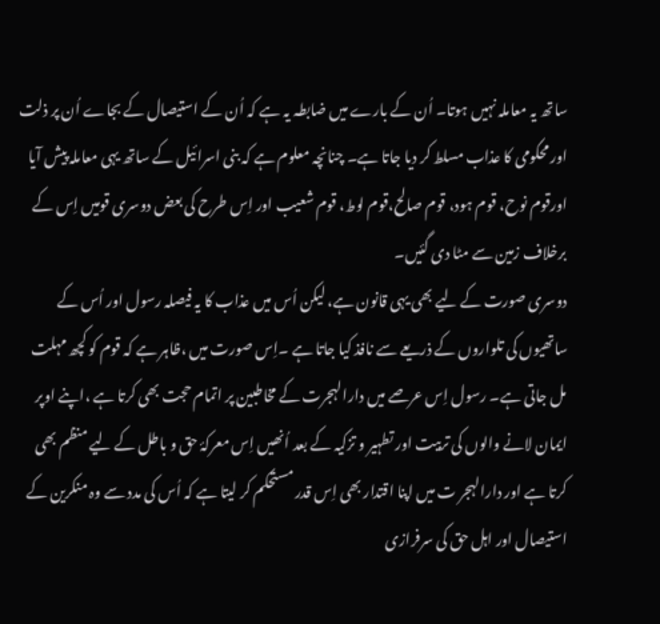ساتھ یہ معاملہ نہیں ہوتا۔ اُن کے بارے میں ضابطہ یہ ہے کہ اُن کے استیصال کے بجاے اُن پر ذلت اور محکومی کا عذاب مسلط کر دیا جاتا ہے۔ چنانچہ معلوم ہے کہ بنی اسرائیل کے ساتھ یہی معاملہ پیش آیا اورقوم نوح، قوم ہود، قوم صالح،قوم لوط، قوم شعیب اور اِس طرح کی بعض دوسری قومیں اِس کے برخلاف زمین سے مٹا دی گئیں۔
دوسری صورت کے لیے بھی یہی قانون ہے، لیکن اُس میں عذاب کا یہ فیصلہ رسول اور اُس کے ساتھیوں کی تلواروں کے ذریعے سے نافذ کیا جاتا ہے ۔اِس صورت میں ،ظاہر ہے کہ قوم کو کچھ مہلت مل جاتی ہے۔ رسول اِس عرصے میں دارالہجرت کے مخاطبین پر اتمام حجت بھی کرتا ہے ،اپنے اوپر ایمان لانے والوں کی تربیت اور تطہیر و تزکیہ کے بعد اُنھیں اِس معرکۂ حق و باطل کے لیے منظم بھی کرتا ہے اور دارالہجر ت میں اپنا اقتدار بھی اِس قدر مستحکم کر لیتا ہے کہ اُس کی مدد سے وہ منکرین کے استیصال اور اہل حق کی سرفرازی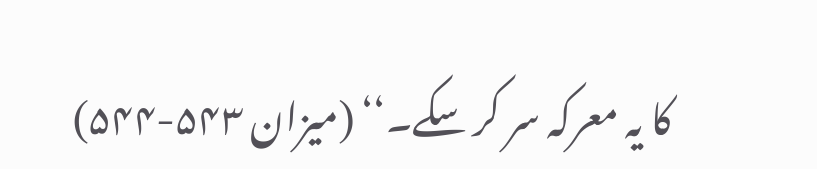کا یہ معرکہ سر کر سکے۔‘‘ (میزان ۵۴۳-۵۴۴)